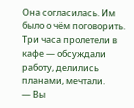Она согласилась. Им было о чём поговорить. Три часа пролетели в кафе — обсуждали работу, делились планами, мечтали.
— Вы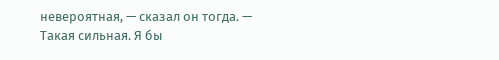невероятная, — сказал он тогда. — Такая сильная. Я бы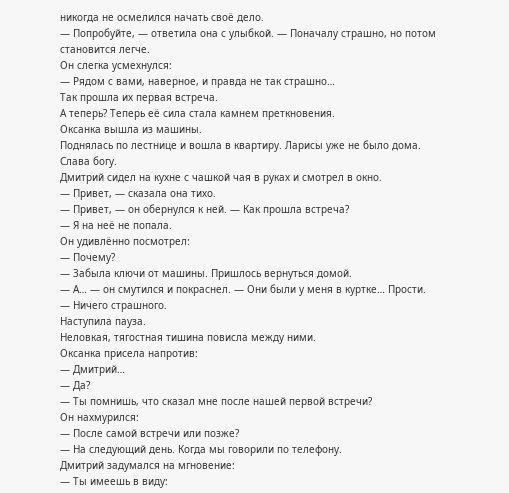никогда не осмелился начать своё дело.
— Попробуйте, — ответила она с улыбкой. — Поначалу страшно, но потом становится легче.
Он слегка усмехнулся:
— Рядом с вами, наверное, и правда не так страшно…
Так прошла их первая встреча.
А теперь? Теперь её сила стала камнем преткновения.
Оксанка вышла из машины.
Поднялась по лестнице и вошла в квартиру. Ларисы уже не было дома. Слава богу.
Дмитрий сидел на кухне с чашкой чая в руках и смотрел в окно.
— Привет, — сказала она тихо.
— Привет, — он обернулся к ней. — Как прошла встреча?
— Я на неё не попала.
Он удивлённо посмотрел:
— Почему?
— Забыла ключи от машины. Пришлось вернуться домой.
— А… — он смутился и покраснел. — Они были у меня в куртке… Прости.
— Ничего страшного.
Наступила пауза.
Неловкая, тягостная тишина повисла между ними.
Оксанка присела напротив:
— Дмитрий…
— Да?
— Ты помнишь, что сказал мне после нашей первой встречи?
Он нахмурился:
— После самой встречи или позже?
— На следующий день. Когда мы говорили по телефону.
Дмитрий задумался на мгновение:
— Ты имеешь в виду: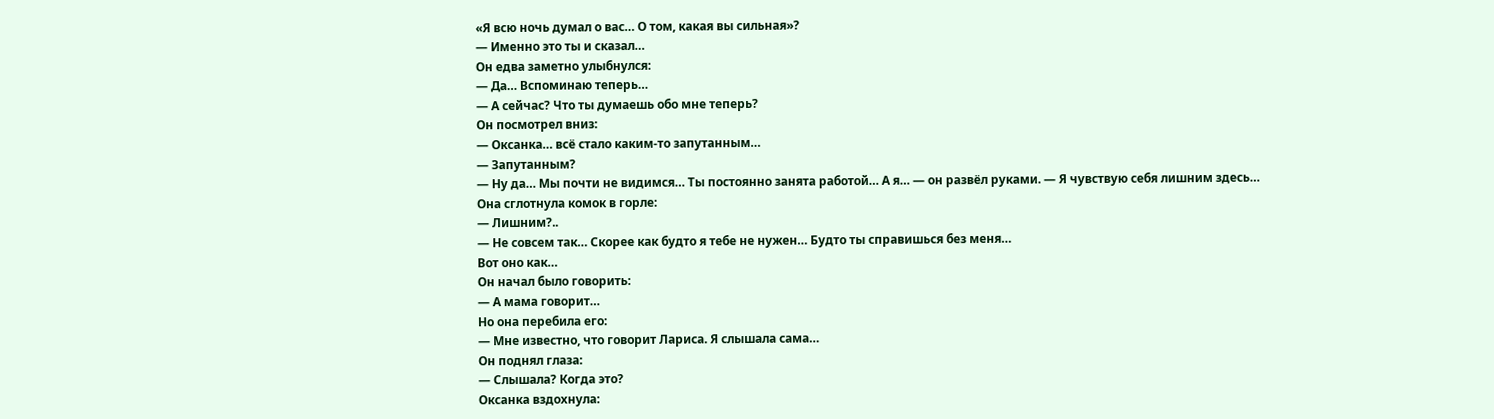«Я всю ночь думал о вас… О том, какая вы сильная»?
— Именно это ты и сказал…
Он едва заметно улыбнулся:
— Да… Вспоминаю теперь…
— А сейчас? Что ты думаешь обо мне теперь?
Он посмотрел вниз:
— Оксанка… всё стало каким-то запутанным…
— Запутанным?
— Ну да… Мы почти не видимся… Ты постоянно занята работой… А я… — он развёл руками. — Я чувствую себя лишним здесь…
Она сглотнула комок в горле:
— Лишним?..
— Не совсем так… Скорее как будто я тебе не нужен… Будто ты справишься без меня…
Вот оно как…
Он начал было говорить:
— А мама говорит…
Но она перебила его:
— Мне известно, что говорит Лариса. Я слышала сама…
Он поднял глаза:
— Слышала? Когда это?
Оксанка вздохнула: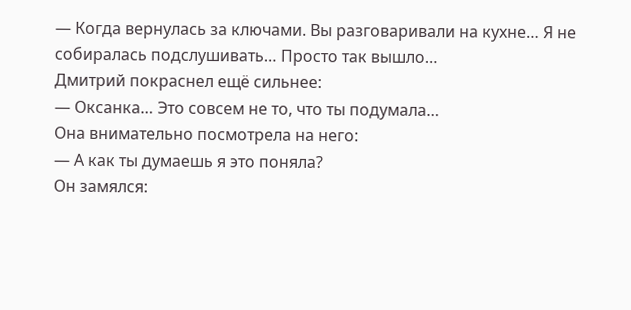— Когда вернулась за ключами. Вы разговаривали на кухне… Я не собиралась подслушивать… Просто так вышло…
Дмитрий покраснел ещё сильнее:
— Оксанка… Это совсем не то, что ты подумала…
Она внимательно посмотрела на него:
— А как ты думаешь я это поняла?
Он замялся: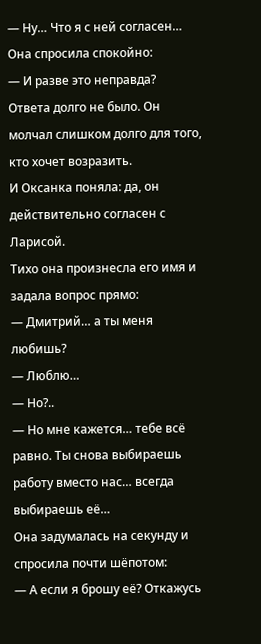— Ну… Что я с ней согласен…
Она спросила спокойно:
― И разве это неправда?
Ответа долго не было. Он молчал слишком долго для того, кто хочет возразить.
И Оксанка поняла: да, он действительно согласен с Ларисой.
Тихо она произнесла его имя и задала вопрос прямо:
― Дмитрий… а ты меня любишь?
― Люблю…
― Но?..
― Но мне кажется… тебе всё равно. Ты снова выбираешь работу вместо нас… всегда выбираешь её…
Она задумалась на секунду и спросила почти шёпотом:
― А если я брошу её? Откажусь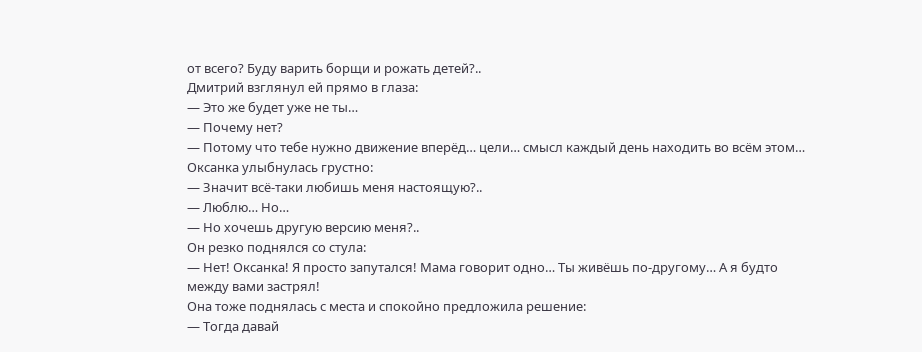от всего? Буду варить борщи и рожать детей?..
Дмитрий взглянул ей прямо в глаза:
― Это же будет уже не ты…
― Почему нет?
― Потому что тебе нужно движение вперёд… цели… смысл каждый день находить во всём этом…
Оксанка улыбнулась грустно:
― Значит всё-таки любишь меня настоящую?..
― Люблю… Но…
― Но хочешь другую версию меня?..
Он резко поднялся со стула:
― Нет! Оксанка! Я просто запутался! Мама говорит одно… Ты живёшь по-другому… А я будто между вами застрял!
Она тоже поднялась с места и спокойно предложила решение:
― Тогда давай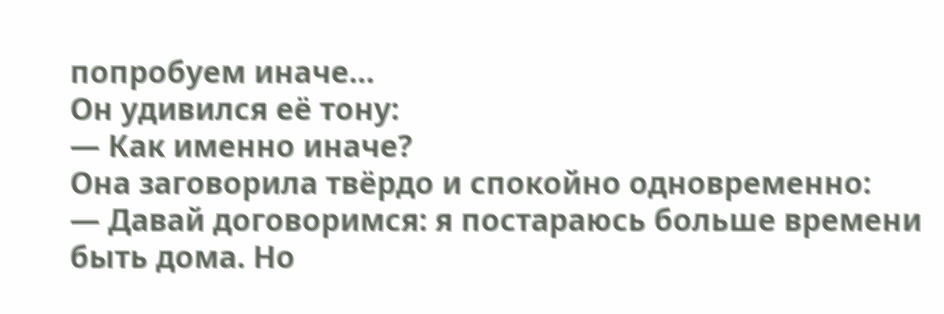попробуем иначе…
Он удивился её тону:
― Как именно иначе?
Она заговорила твёрдо и спокойно одновременно:
― Давай договоримся: я постараюсь больше времени быть дома. Но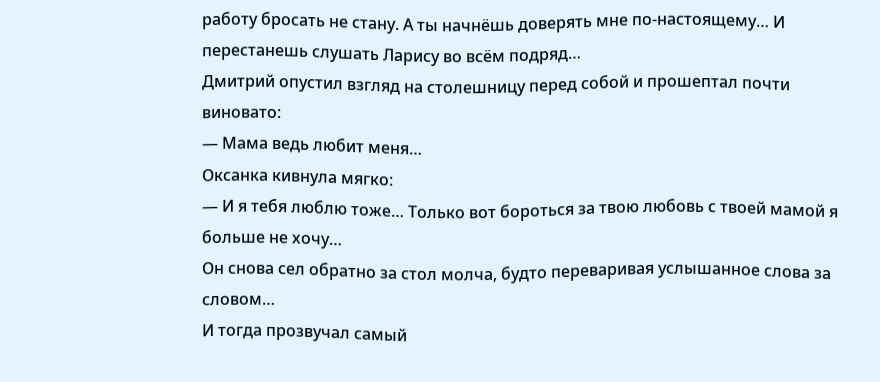работу бросать не стану. А ты начнёшь доверять мне по-настоящему… И перестанешь слушать Ларису во всём подряд…
Дмитрий опустил взгляд на столешницу перед собой и прошептал почти виновато:
― Мама ведь любит меня…
Оксанка кивнула мягко:
― И я тебя люблю тоже… Только вот бороться за твою любовь с твоей мамой я больше не хочу…
Он снова сел обратно за стол молча, будто переваривая услышанное слова за словом…
И тогда прозвучал самый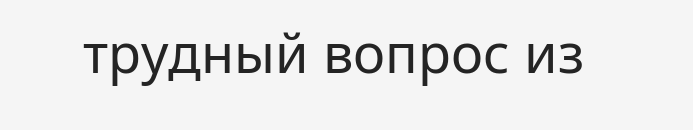трудный вопрос из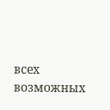всех возможных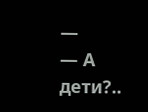—
― А дети?..